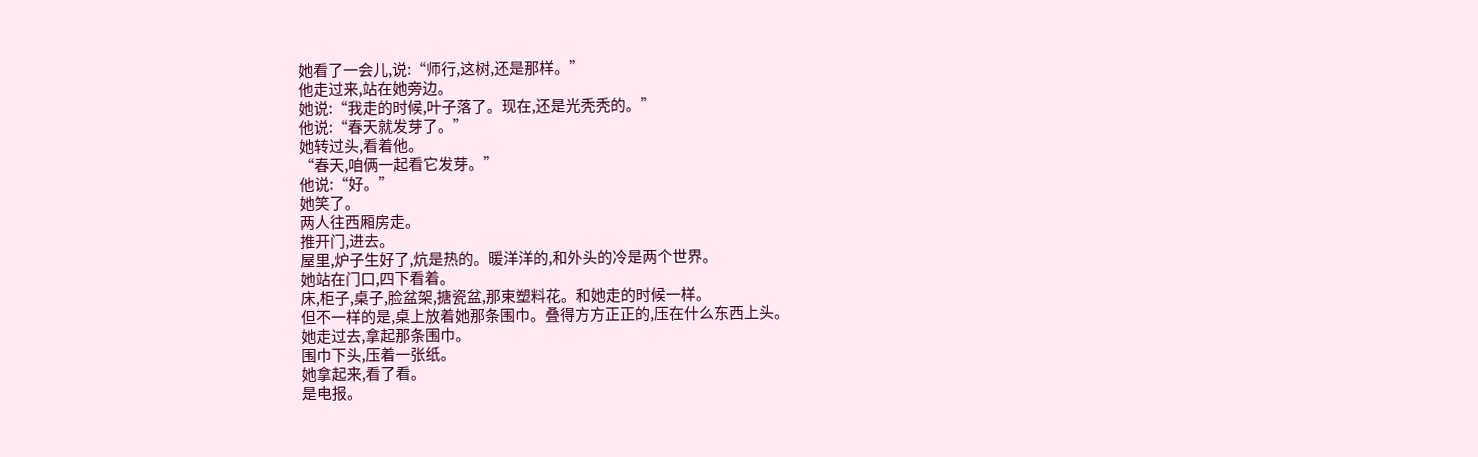她看了一会儿,说:“师行,这树,还是那样。”
他走过来,站在她旁边。
她说:“我走的时候,叶子落了。现在,还是光秃秃的。”
他说:“春天就发芽了。”
她转过头,看着他。
“春天,咱俩一起看它发芽。”
他说:“好。”
她笑了。
两人往西厢房走。
推开门,进去。
屋里,炉子生好了,炕是热的。暖洋洋的,和外头的冷是两个世界。
她站在门口,四下看着。
床,柜子,桌子,脸盆架,搪瓷盆,那束塑料花。和她走的时候一样。
但不一样的是,桌上放着她那条围巾。叠得方方正正的,压在什么东西上头。
她走过去,拿起那条围巾。
围巾下头,压着一张纸。
她拿起来,看了看。
是电报。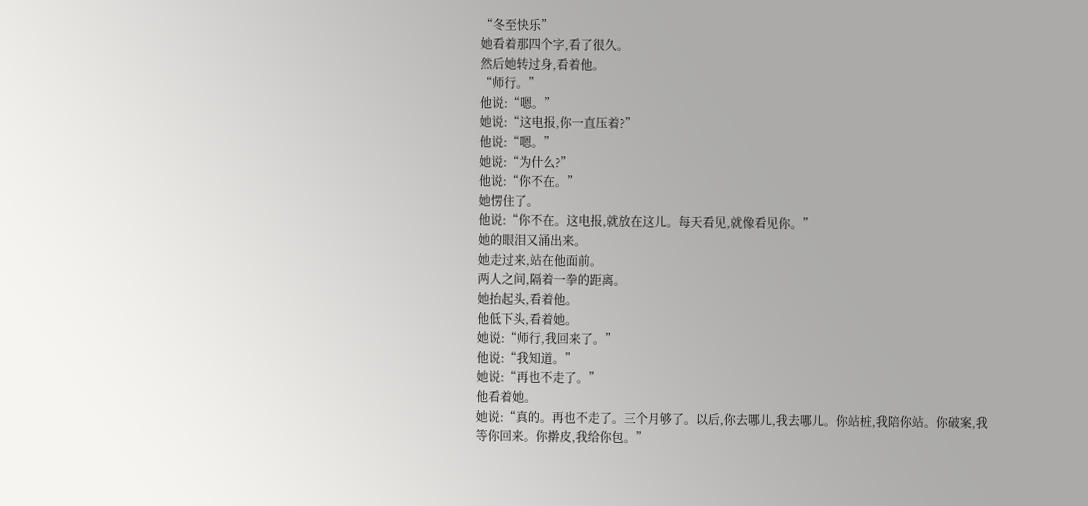“冬至快乐”
她看着那四个字,看了很久。
然后她转过身,看着他。
“师行。”
他说:“嗯。”
她说:“这电报,你一直压着?”
他说:“嗯。”
她说:“为什么?”
他说:“你不在。”
她愣住了。
他说:“你不在。这电报,就放在这儿。每天看见,就像看见你。”
她的眼泪又涌出来。
她走过来,站在他面前。
两人之间,隔着一拳的距离。
她抬起头,看着他。
他低下头,看着她。
她说:“师行,我回来了。”
他说:“我知道。”
她说:“再也不走了。”
他看着她。
她说:“真的。再也不走了。三个月够了。以后,你去哪儿,我去哪儿。你站桩,我陪你站。你破案,我等你回来。你擀皮,我给你包。”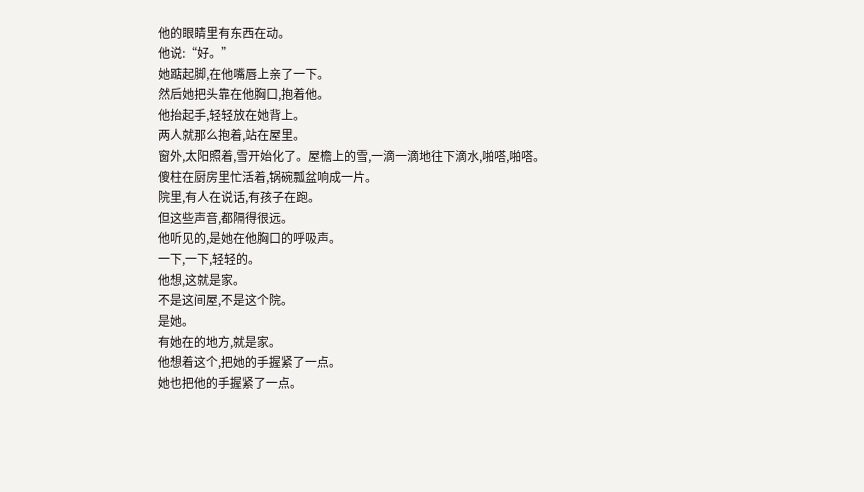他的眼睛里有东西在动。
他说:“好。”
她踮起脚,在他嘴唇上亲了一下。
然后她把头靠在他胸口,抱着他。
他抬起手,轻轻放在她背上。
两人就那么抱着,站在屋里。
窗外,太阳照着,雪开始化了。屋檐上的雪,一滴一滴地往下滴水,啪嗒,啪嗒。
傻柱在厨房里忙活着,锅碗瓢盆响成一片。
院里,有人在说话,有孩子在跑。
但这些声音,都隔得很远。
他听见的,是她在他胸口的呼吸声。
一下,一下,轻轻的。
他想,这就是家。
不是这间屋,不是这个院。
是她。
有她在的地方,就是家。
他想着这个,把她的手握紧了一点。
她也把他的手握紧了一点。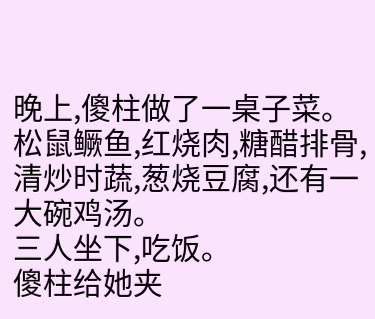晚上,傻柱做了一桌子菜。
松鼠鳜鱼,红烧肉,糖醋排骨,清炒时蔬,葱烧豆腐,还有一大碗鸡汤。
三人坐下,吃饭。
傻柱给她夹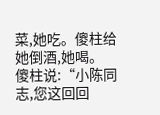菜,她吃。傻柱给她倒酒,她喝。
傻柱说:“小陈同志,您这回回